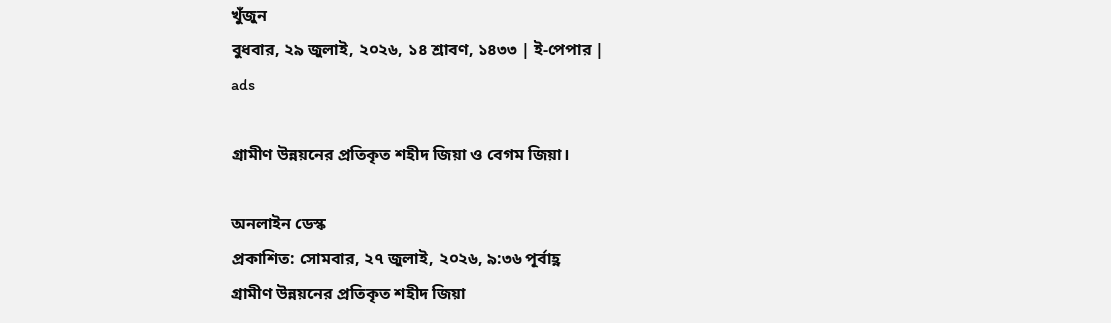খুঁজুন
বুধবার, ২৯ জুলাই, ২০২৬, ১৪ শ্রাবণ, ১৪৩৩ | ই-পেপার |
ads

গ্রামীণ উন্নয়নের প্রতিকৃত শহীদ জিয়া ও বেগম জিয়া।

অনলাইন ডেস্ক
প্রকাশিত: সোমবার, ২৭ জুলাই, ২০২৬, ৯:৩৬ পূর্বাহ্ণ
গ্রামীণ উন্নয়নের প্রতিকৃত শহীদ জিয়া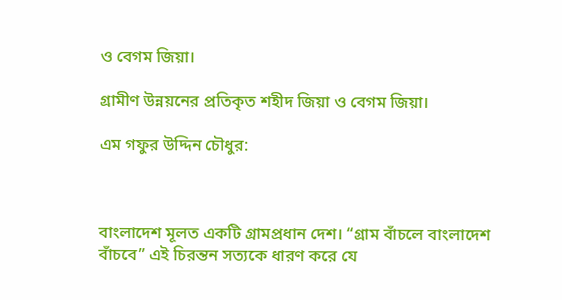ও বেগম জিয়া।

গ্রামীণ উন্নয়নের প্রতিকৃত শহীদ জিয়া ও বেগম জিয়া।

এম গফুর উদ্দিন চৌধুর:



বাংলাদেশ মূলত একটি গ্রামপ্রধান দেশ। “গ্রাম বাঁচলে বাংলাদেশ বাঁচবে” এই চিরন্তন সত্যকে ধারণ করে যে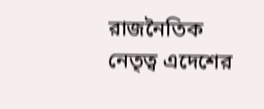রাজনৈতিক নেতৃত্ব এদেশের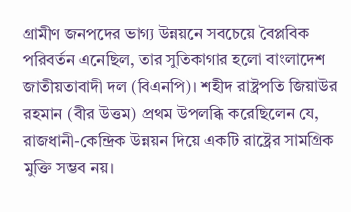গ্রামীণ জনপদের ভাগ্য উন্নয়নে সবচেয়ে বৈপ্লবিক পরিবর্তন এনেছিল, তার সুতিকাগার হলো বাংলাদেশ জাতীয়তাবাদী দল (বিএনপি)। শহীদ রাষ্ট্রপতি জিয়াউর রহমান (বীর উত্তম) প্রথম উপলব্ধি করেছিলেন যে, রাজধানী-কেন্দ্রিক উন্নয়ন দিয়ে একটি রাষ্ট্রের সামগ্রিক মুক্তি সম্ভব নয়।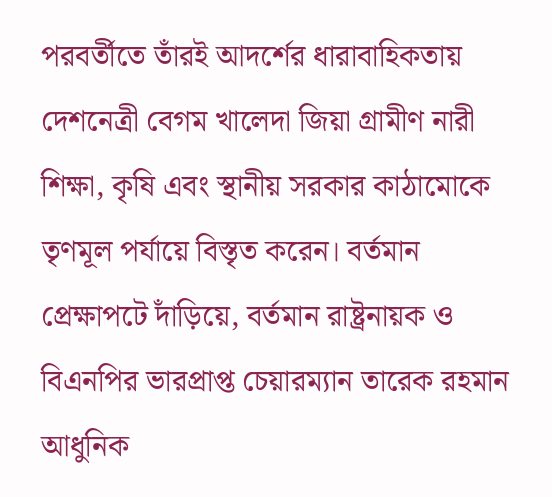পরবর্তীতে তাঁরই আদর্শের ধারাবাহিকতায় দেশনেত্রী বেগম খালেদা জিয়া গ্রামীণ নারী শিক্ষা, কৃষি এবং স্থানীয় সরকার কাঠামোকে তৃণমূল পর্যায়ে বিস্তৃত করেন। বর্তমান প্রেক্ষাপটে দাঁড়িয়ে, বর্তমান রাষ্ট্রনায়ক ও বিএনপির ভারপ্রাপ্ত চেয়ারম্যান তারেক রহমান আধুনিক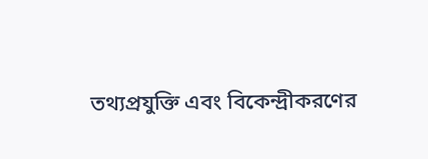তথ্যপ্রযুক্তি এবং বিকেন্দ্রীকরণের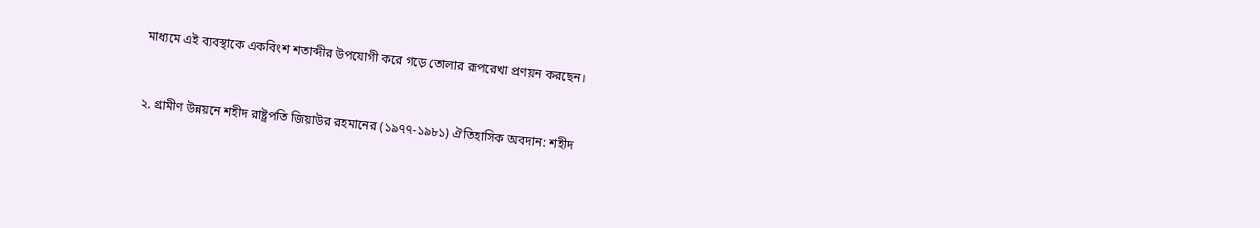মাধ্যমে এই ব্যবস্থাকে একবিংশ শতাব্দীর উপযোগী করে গড়ে তোলার রূপরেখা প্রণয়ন করছেন।



২. গ্রামীণ উন্নয়নে শহীদ রাষ্ট্রপতি জিয়াউর রহমানের (১৯৭৭-১৯৮১) ঐতিহাসিক অবদান: শহীদ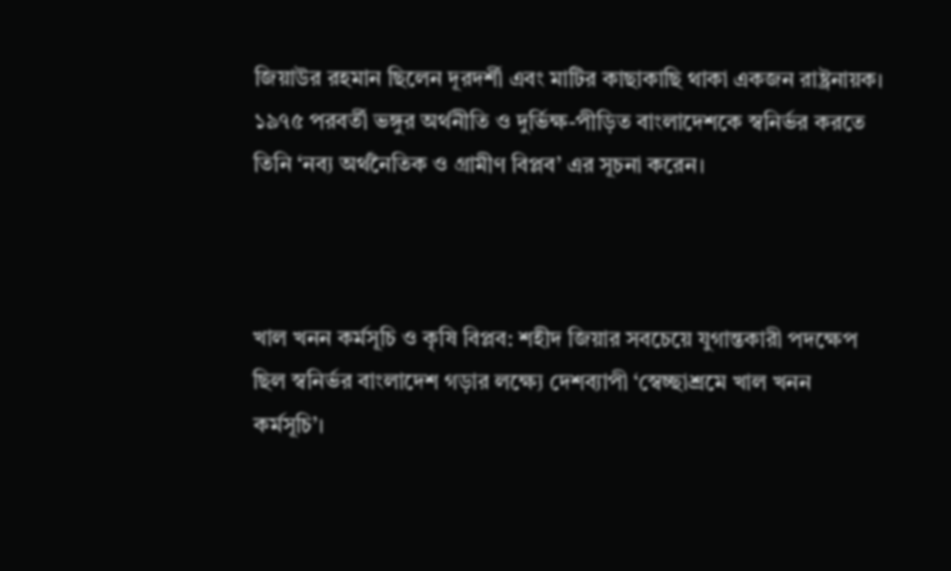জিয়াউর রহমান ছিলেন দূরদর্শী এবং মাটির কাছাকাছি থাকা একজন রাষ্ট্রনায়ক। ১৯৭৫ পরবর্তী ভঙ্গুর অর্থনীতি ও দুর্ভিক্ষ-পীড়িত বাংলাদেশকে স্বনির্ভর করতে তিনি ‘নব্য অর্থনৈতিক ও গ্রামীণ বিপ্লব’ এর সূচনা করেন।



খাল খনন কর্মসূচি ও কৃষি বিপ্লব: শহীদ জিয়ার সবচেয়ে যুগান্তকারী পদক্ষেপ ছিল স্বনির্ভর বাংলাদেশ গড়ার লক্ষ্যে দেশব্যাপী ‘স্বেচ্ছাশ্রমে খাল খনন কর্মসূচি’।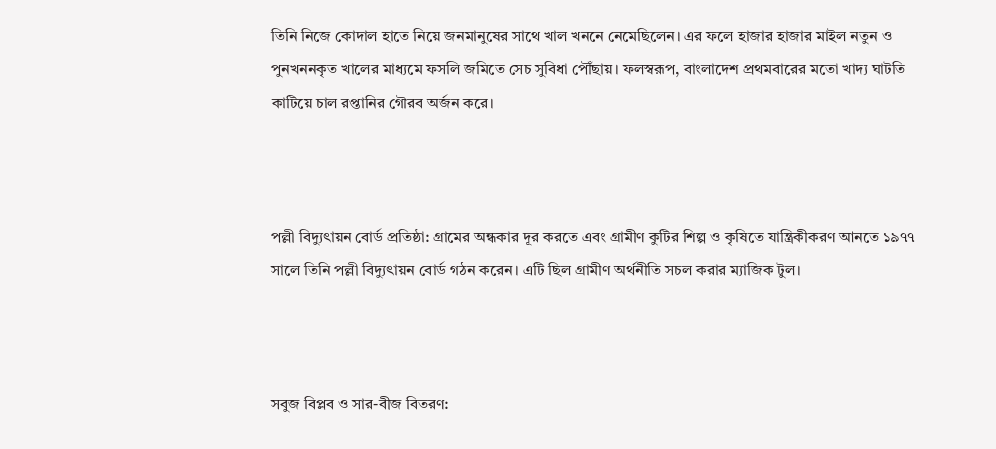তিনি নিজে কোদাল হাতে নিয়ে জনমানুষের সাথে খাল খননে নেমেছিলেন। এর ফলে হাজার হাজার মাইল নতুন ও পুনখননকৃত খালের মাধ্যমে ফসলি জমিতে সেচ সুবিধা পৌঁছায়। ফলস্বরূপ, বাংলাদেশ প্রথমবারের মতো খাদ্য ঘাটতি কাটিয়ে চাল রপ্তানির গৌরব অর্জন করে।



পল্লী বিদ্যুৎায়ন বোর্ড প্রতিষ্ঠা: গ্রামের অন্ধকার দূর করতে এবং গ্রামীণ কুটির শিল্প ও কৃষিতে যান্ত্রিকীকরণ আনতে ১৯৭৭ সালে তিনি পল্লী বিদ্যুৎায়ন বোর্ড গঠন করেন। এটি ছিল গ্রামীণ অর্থনীতি সচল করার ম্যাজিক টুল।



সবুজ বিপ্লব ও সার-বীজ বিতরণ: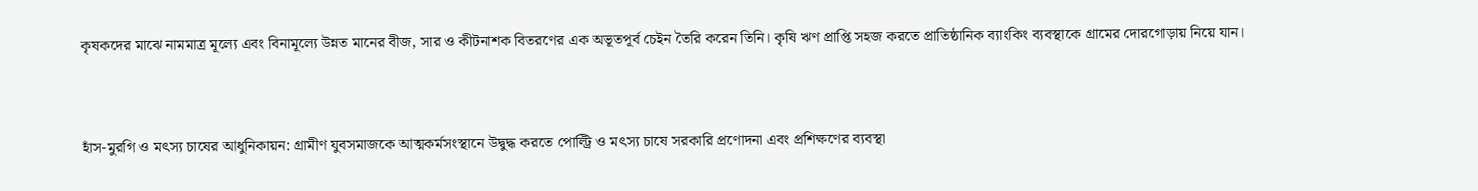কৃষকদের মাঝে নামমাত্র মূল্যে এবং বিনামূল্যে উন্নত মানের বীজ, সার ও কীটনাশক বিতরণের এক অভূতপূর্ব চেইন তৈরি করেন তিনি। কৃষি ঋণ প্রাপ্তি সহজ করতে প্রাতিষ্ঠানিক ব্যাংকিং ব্যবস্থাকে গ্রামের দোরগোড়ায় নিয়ে যান।



হাঁস-মুরগি ও মৎস্য চাষের আধুনিকায়ন: গ্রামীণ যুবসমাজকে আত্মকর্মসংস্থানে উদ্বুদ্ধ করতে পোল্ট্রি ও মৎস্য চাষে সরকারি প্রণোদনা এবং প্রশিক্ষণের ব্যবস্থা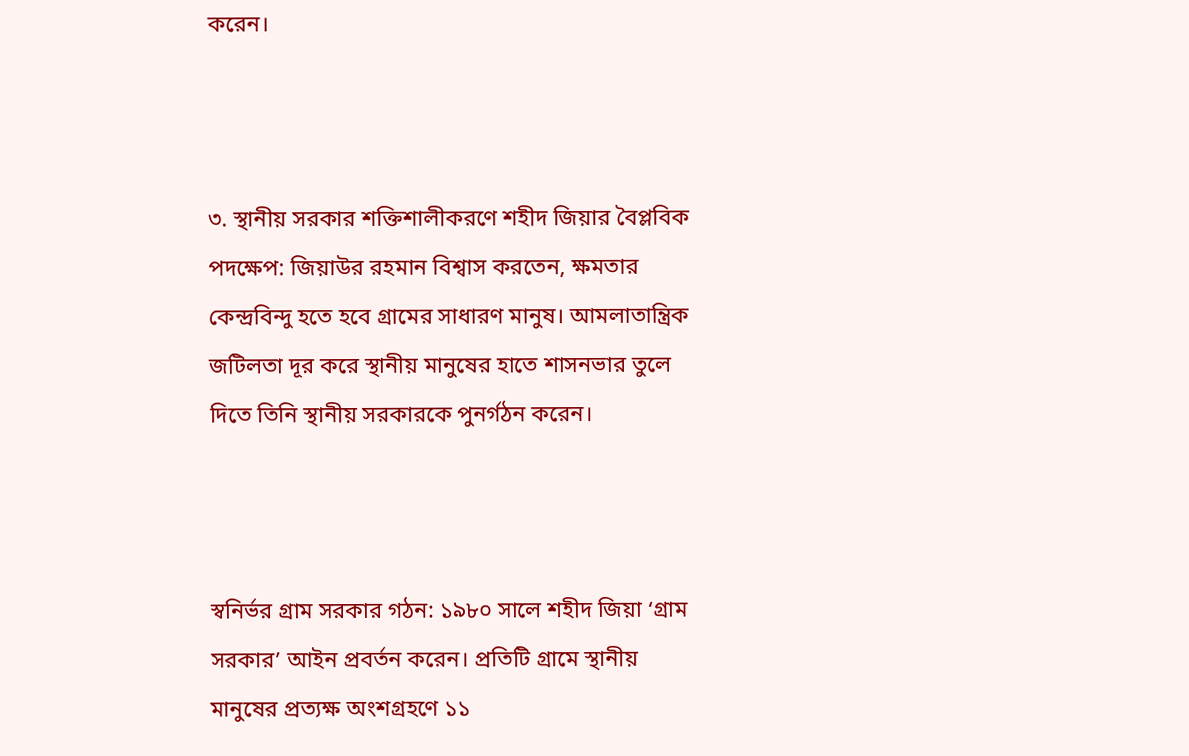করেন।



৩. স্থানীয় সরকার শক্তিশালীকরণে শহীদ জিয়ার বৈপ্লবিক পদক্ষেপ: জিয়াউর রহমান বিশ্বাস করতেন, ক্ষমতার কেন্দ্রবিন্দু হতে হবে গ্রামের সাধারণ মানুষ। আমলাতান্ত্রিক জটিলতা দূর করে স্থানীয় মানুষের হাতে শাসনভার তুলে দিতে তিনি স্থানীয় সরকারকে পুনর্গঠন করেন।



স্বনির্ভর গ্রাম সরকার গঠন: ১৯৮০ সালে শহীদ জিয়া ‘গ্রাম সরকার’ আইন প্রবর্তন করেন। প্রতিটি গ্রামে স্থানীয় মানুষের প্রত্যক্ষ অংশগ্রহণে ১১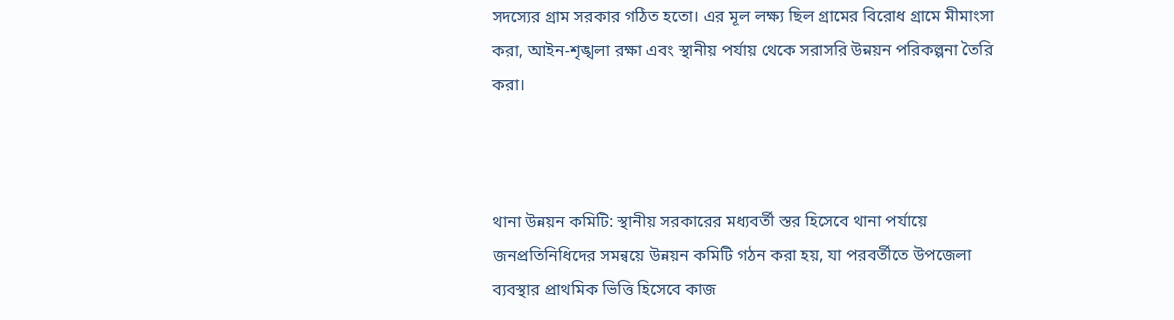সদস্যের গ্রাম সরকার গঠিত হতো। এর মূল লক্ষ্য ছিল গ্রামের বিরোধ গ্রামে মীমাংসা করা, আইন-শৃঙ্খলা রক্ষা এবং স্থানীয় পর্যায় থেকে সরাসরি উন্নয়ন পরিকল্পনা তৈরি করা।



থানা উন্নয়ন কমিটি: স্থানীয় সরকারের মধ্যবর্তী স্তর হিসেবে থানা পর্যায়ে জনপ্রতিনিধিদের সমন্বয়ে উন্নয়ন কমিটি গঠন করা হয়, যা পরবর্তীতে উপজেলা ব্যবস্থার প্রাথমিক ভিত্তি হিসেবে কাজ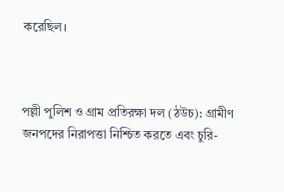করেছিল।



পল্লী পুলিশ ও গ্রাম প্রতিরক্ষা দল (ঠউচ): গ্রামীণ জনপদের নিরাপত্তা নিশ্চিত করতে এবং চুরি-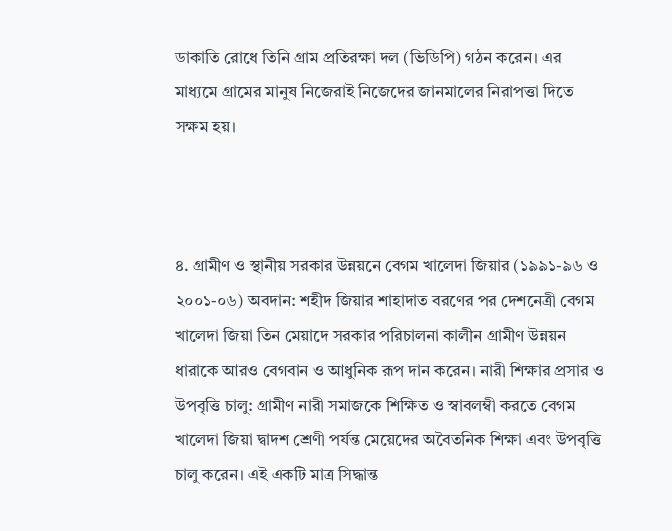ডাকাতি রোধে তিনি গ্রাম প্রতিরক্ষা দল (ভিডিপি) গঠন করেন। এর মাধ্যমে গ্রামের মানুষ নিজেরাই নিজেদের জানমালের নিরাপত্তা দিতে সক্ষম হয়।



৪. গ্রামীণ ও স্থানীয় সরকার উন্নয়নে বেগম খালেদা জিয়ার (১৯৯১-৯৬ ও ২০০১-০৬) অবদান: শহীদ জিয়ার শাহাদাত বরণের পর দেশনেত্রী বেগম খালেদা জিয়া তিন মেয়াদে সরকার পরিচালনা কালীন গ্রামীণ উন্নয়ন ধারাকে আরও বেগবান ও আধুনিক রূপ দান করেন। নারী শিক্ষার প্রসার ও উপবৃত্তি চালু: গ্রামীণ নারী সমাজকে শিক্ষিত ও স্বাবলম্বী করতে বেগম খালেদা জিয়া দ্বাদশ শ্রেণী পর্যন্ত মেয়েদের অবৈতনিক শিক্ষা এবং উপবৃত্তি চালু করেন। এই একটি মাত্র সিদ্ধান্ত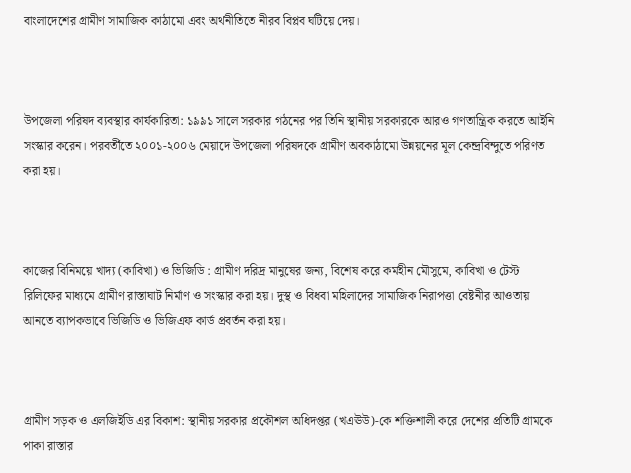বাংলাদেশের গ্রামীণ সামাজিক কাঠামো এবং অর্থনীতিতে নীরব বিপ্লব ঘটিয়ে দেয়।



উপজেলা পরিষদ ব্যবস্থার কার্যকারিতা: ১৯৯১ সালে সরকার গঠনের পর তিনি স্থানীয় সরকারকে আরও গণতান্ত্রিক করতে আইনি সংস্কার করেন। পরবর্তীতে ২০০১-২০০৬ মেয়াদে উপজেলা পরিষদকে গ্রামীণ অবকাঠামো উন্নয়নের মূল কেন্দ্রবিন্দুতে পরিণত করা হয়।



কাজের বিনিময়ে খাদ্য (কাবিখা) ও ভিজিডি : গ্রামীণ দরিদ্র মানুষের জন্য, বিশেষ করে কর্মহীন মৌসুমে, কাবিখা ও টেস্ট রিলিফের মাধ্যমে গ্রামীণ রাস্তাঘাট নির্মাণ ও সংস্কার করা হয়। দুস্থ ও বিধবা মহিলাদের সামাজিক নিরাপত্তা বেষ্টনীর আওতায় আনতে ব্যাপকভাবে ভিজিডি ও ভিজিএফ কার্ড প্রবর্তন করা হয়।



গ্রামীণ সড়ক ও এলজিইডি এর বিকাশ: স্থানীয় সরকার প্রকৌশল অধিদপ্তর (খএঊউ)-কে শক্তিশালী করে দেশের প্রতিটি গ্রামকে পাকা রাস্তার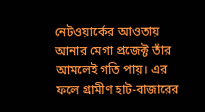নেটওয়ার্কের আওতায় আনার মেগা প্রজেক্ট তাঁর আমলেই গতি পায়। এর ফলে গ্রামীণ হাট-বাজারের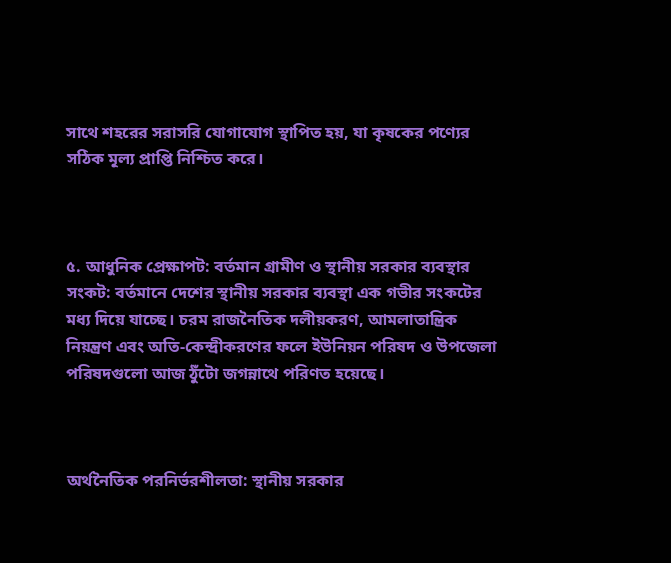সাথে শহরের সরাসরি যোগাযোগ স্থাপিত হয়, যা কৃষকের পণ্যের সঠিক মূল্য প্রাপ্তি নিশ্চিত করে।



৫. আধুনিক প্রেক্ষাপট: বর্তমান গ্রামীণ ও স্থানীয় সরকার ব্যবস্থার সংকট: বর্তমানে দেশের স্থানীয় সরকার ব্যবস্থা এক গভীর সংকটের মধ্য দিয়ে যাচ্ছে। চরম রাজনৈতিক দলীয়করণ, আমলাতান্ত্রিক নিয়ন্ত্রণ এবং অতি-কেন্দ্রীকরণের ফলে ইউনিয়ন পরিষদ ও উপজেলা পরিষদগুলো আজ ঠুঁটো জগন্নাথে পরিণত হয়েছে।



অর্থনৈতিক পরনির্ভরশীলতা: স্থানীয় সরকার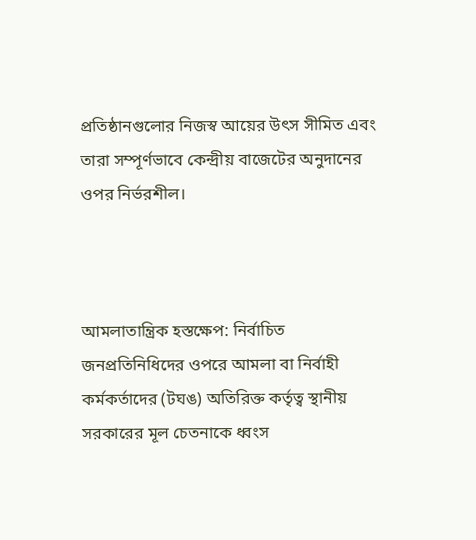প্রতিষ্ঠানগুলোর নিজস্ব আয়ের উৎস সীমিত এবং তারা সম্পূর্ণভাবে কেন্দ্রীয় বাজেটের অনুদানের ওপর নির্ভরশীল।



আমলাতান্ত্রিক হস্তক্ষেপ: নির্বাচিত জনপ্রতিনিধিদের ওপরে আমলা বা নির্বাহী কর্মকর্তাদের (টঘঙ) অতিরিক্ত কর্তৃত্ব স্থানীয় সরকারের মূল চেতনাকে ধ্বংস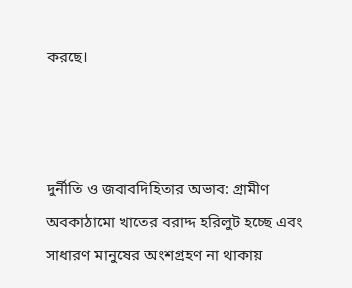করছে।



দুর্নীতি ও জবাবদিহিতার অভাব: গ্রামীণ অবকাঠামো খাতের বরাদ্দ হরিলুট হচ্ছে এবং সাধারণ মানুষের অংশগ্রহণ না থাকায়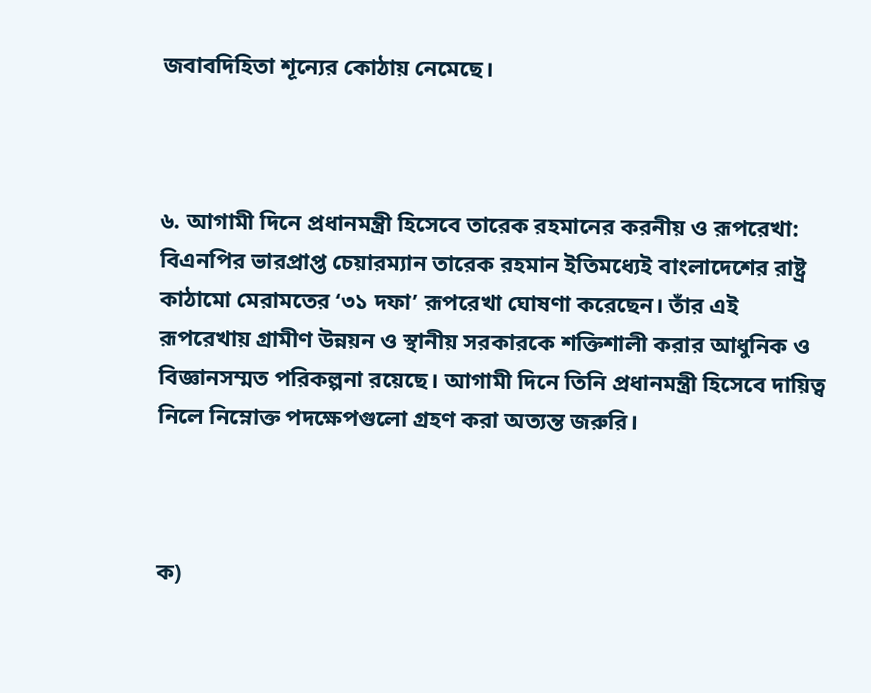জবাবদিহিতা শূন্যের কোঠায় নেমেছে।



৬. আগামী দিনে প্রধানমন্ত্রী হিসেবে তারেক রহমানের করনীয় ও রূপরেখা: বিএনপির ভারপ্রাপ্ত চেয়ারম্যান তারেক রহমান ইতিমধ্যেই বাংলাদেশের রাষ্ট্র কাঠামো মেরামতের ‘৩১ দফা’ রূপরেখা ঘোষণা করেছেন। তাঁর এই রূপরেখায় গ্রামীণ উন্নয়ন ও স্থানীয় সরকারকে শক্তিশালী করার আধুনিক ও বিজ্ঞানসম্মত পরিকল্পনা রয়েছে। আগামী দিনে তিনি প্রধানমন্ত্রী হিসেবে দায়িত্ব নিলে নিম্নোক্ত পদক্ষেপগুলো গ্রহণ করা অত্যন্ত জরুরি।



ক)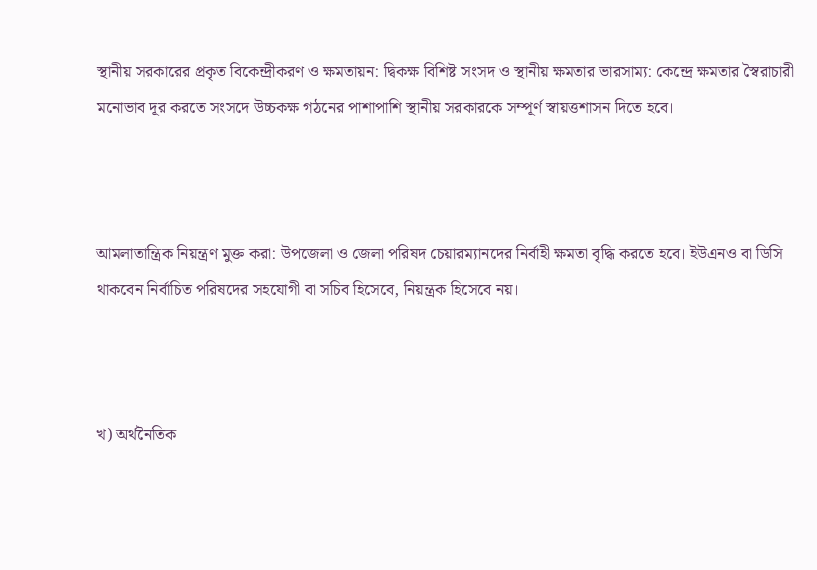স্থানীয় সরকারের প্রকৃত বিকেন্দ্রীকরণ ও ক্ষমতায়ন: দ্বিকক্ষ বিশিষ্ট সংসদ ও স্থানীয় ক্ষমতার ভারসাম্য: কেন্দ্রে ক্ষমতার স্বৈরাচারী মনোভাব দূর করতে সংসদে উচ্চকক্ষ গঠনের পাশাপাশি স্থানীয় সরকারকে সম্পূর্ণ স্বায়ত্তশাসন দিতে হবে।



আমলাতান্ত্রিক নিয়ন্ত্রণ মুক্ত করা: উপজেলা ও জেলা পরিষদ চেয়ারম্যানদের নির্বাহী ক্ষমতা বৃদ্ধি করতে হবে। ইউএনও বা ডিসি থাকবেন নির্বাচিত পরিষদের সহযোগী বা সচিব হিসেবে, নিয়ন্ত্রক হিসেবে নয়।



খ) অর্থনৈতিক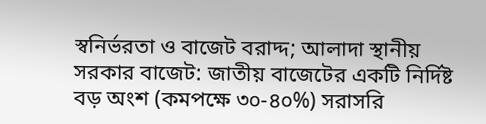স্বনির্ভরতা ও বাজেট বরাদ্দ; আলাদা স্থানীয় সরকার বাজেট: জাতীয় বাজেটের একটি নির্দিষ্ট বড় অংশ (কমপক্ষে ৩০-৪০%) সরাসরি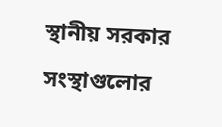স্থানীয় সরকার সংস্থাগুলোর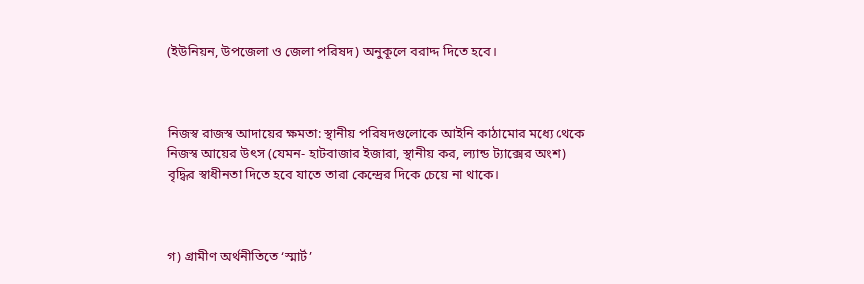(ইউনিয়ন, উপজেলা ও জেলা পরিষদ) অনুকূলে বরাদ্দ দিতে হবে।



নিজস্ব রাজস্ব আদায়ের ক্ষমতা: স্থানীয় পরিষদগুলোকে আইনি কাঠামোর মধ্যে থেকে নিজস্ব আয়ের উৎস (যেমন- হাটবাজার ইজারা, স্থানীয় কর, ল্যান্ড ট্যাক্সের অংশ) বৃদ্ধির স্বাধীনতা দিতে হবে যাতে তারা কেন্দ্রের দিকে চেয়ে না থাকে।



গ) গ্রামীণ অর্থনীতিতে ‘স্মার্ট’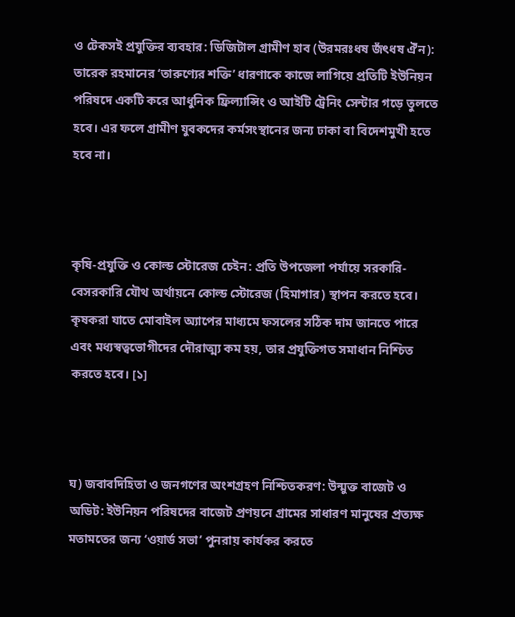ও টেকসই প্রযুক্তির ব্যবহার: ডিজিটাল গ্রামীণ হাব (উরমরঃধষ জঁৎধষ ঐঁন): তারেক রহমানের ‘তারুণ্যের শক্তি’ ধারণাকে কাজে লাগিয়ে প্রতিটি ইউনিয়ন পরিষদে একটি করে আধুনিক ফ্রিল্যান্সিং ও আইটি ট্রেনিং সেন্টার গড়ে তুলতে হবে। এর ফলে গ্রামীণ যুবকদের কর্মসংস্থানের জন্য ঢাকা বা বিদেশমুখী হতে হবে না।



কৃষি-প্রযুক্তি ও কোল্ড স্টোরেজ চেইন: প্রতি উপজেলা পর্যায়ে সরকারি-বেসরকারি যৌথ অর্থায়নে কোল্ড স্টোরেজ (হিমাগার) স্থাপন করতে হবে। কৃষকরা যাতে মোবাইল অ্যাপের মাধ্যমে ফসলের সঠিক দাম জানতে পারে এবং মধ্যস্বত্বভোগীদের দৌরাত্ম্য কম হয়, তার প্রযুক্তিগত সমাধান নিশ্চিত করতে হবে। [১]



ঘ) জবাবদিহিতা ও জনগণের অংশগ্রহণ নিশ্চিতকরণ: উন্মুক্ত বাজেট ও অডিট: ইউনিয়ন পরিষদের বাজেট প্রণয়নে গ্রামের সাধারণ মানুষের প্রত্যক্ষ মতামতের জন্য ‘ওয়ার্ড সভা’ পুনরায় কার্যকর করতে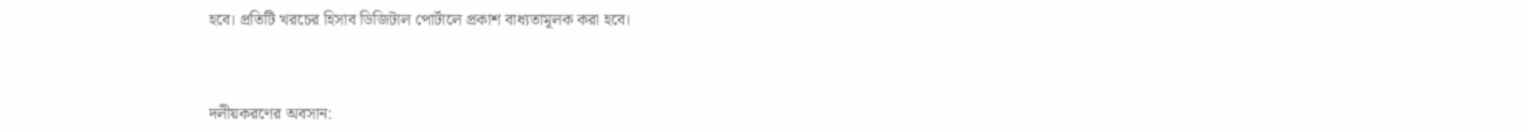হবে। প্রতিটি খরচের হিসাব ডিজিটাল পোর্টালে প্রকাশ বাধ্যতামূলক করা হবে।



দলীয়করণের অবসান: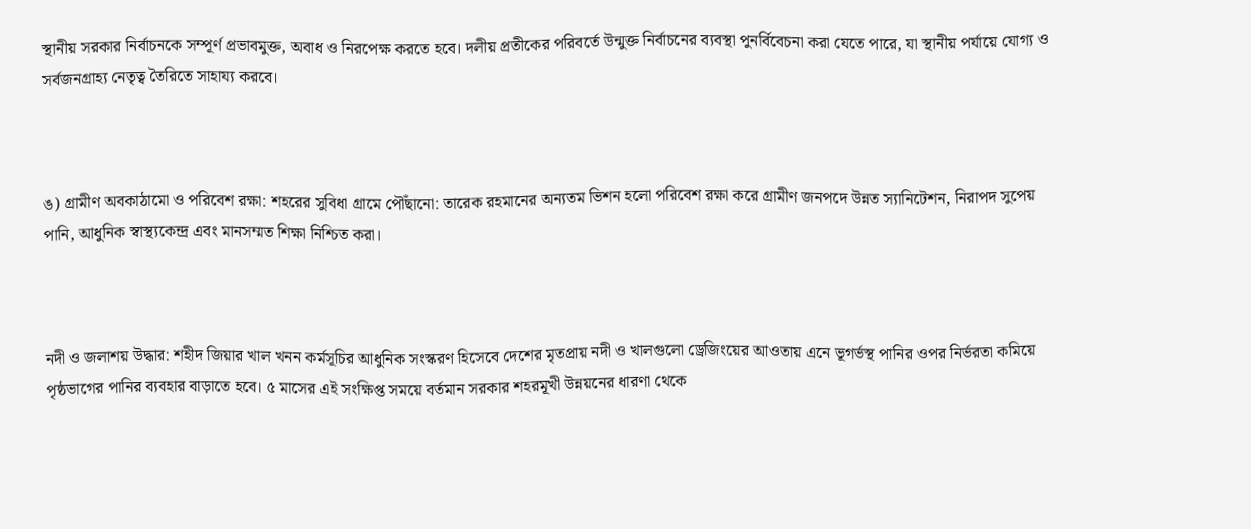স্থানীয় সরকার নির্বাচনকে সম্পূর্ণ প্রভাবমুক্ত, অবাধ ও নিরপেক্ষ করতে হবে। দলীয় প্রতীকের পরিবর্তে উন্মুক্ত নির্বাচনের ব্যবস্থা পুনর্বিবেচনা করা যেতে পারে, যা স্থানীয় পর্যায়ে যোগ্য ও সর্বজনগ্রাহ্য নেতৃত্ব তৈরিতে সাহায্য করবে।



ঙ) গ্রামীণ অবকাঠামো ও পরিবেশ রক্ষা: শহরের সুবিধা গ্রামে পৌঁছানো: তারেক রহমানের অন্যতম ভিশন হলো পরিবেশ রক্ষা করে গ্রামীণ জনপদে উন্নত স্যানিটেশন, নিরাপদ সুপেয় পানি, আধুনিক স্বাস্থ্যকেন্দ্র এবং মানসম্মত শিক্ষা নিশ্চিত করা।



নদী ও জলাশয় উদ্ধার: শহীদ জিয়ার খাল খনন কর্মসূচির আধুনিক সংস্করণ হিসেবে দেশের মৃতপ্রায় নদী ও খালগুলো ড্রেজিংয়ের আওতায় এনে ভূগর্ভস্থ পানির ওপর নির্ভরতা কমিয়ে পৃষ্ঠভাগের পানির ব্যবহার বাড়াতে হবে। ৫ মাসের এই সংক্ষিপ্ত সময়ে বর্তমান সরকার শহরমূখী উন্নয়নের ধারণা থেকে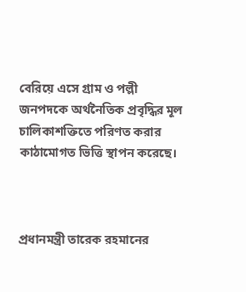বেরিয়ে এসে গ্রাম ও পল্লী জনপদকে অর্থনৈতিক প্রবৃদ্ধির মূল চালিকাশক্তিতে পরিণত করার কাঠামোগত ভিত্তি স্থাপন করেছে।



প্রধানমন্ত্রী তারেক রহমানের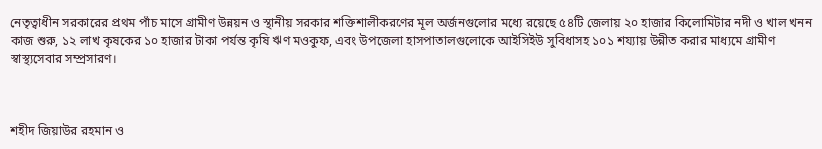নেতৃত্বাধীন সরকারের প্রথম পাঁচ মাসে গ্রামীণ উন্নয়ন ও স্থানীয় সরকার শক্তিশালীকরণের মূল অর্জনগুলোর মধ্যে রয়েছে ৫৪টি জেলায় ২০ হাজার কিলোমিটার নদী ও খাল খনন কাজ শুরু, ১২ লাখ কৃষকের ১০ হাজার টাকা পর্যন্ত কৃষি ঋণ মওকুফ, এবং উপজেলা হাসপাতালগুলোকে আইসিইউ সুবিধাসহ ১০১ শয্যায় উন্নীত করার মাধ্যমে গ্রামীণ স্বাস্থ্যসেবার সম্প্রসারণ।



শহীদ জিয়াউর রহমান ও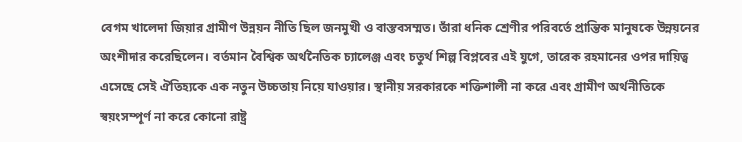বেগম খালেদা জিয়ার গ্রামীণ উন্নয়ন নীতি ছিল জনমুখী ও বাস্তবসম্মত। তাঁরা ধনিক শ্রেণীর পরিবর্তে প্রান্তিক মানুষকে উন্নয়নের অংশীদার করেছিলেন। বর্তমান বৈশ্বিক অর্থনৈতিক চ্যালেঞ্জ এবং চতুর্থ শিল্প বিপ্লবের এই যুগে, তারেক রহমানের ওপর দায়িত্ব এসেছে সেই ঐতিহ্যকে এক নতুন উচ্চতায় নিয়ে যাওয়ার। স্থানীয় সরকারকে শক্তিশালী না করে এবং গ্রামীণ অর্থনীতিকে স্বয়ংসম্পূর্ণ না করে কোনো রাষ্ট্র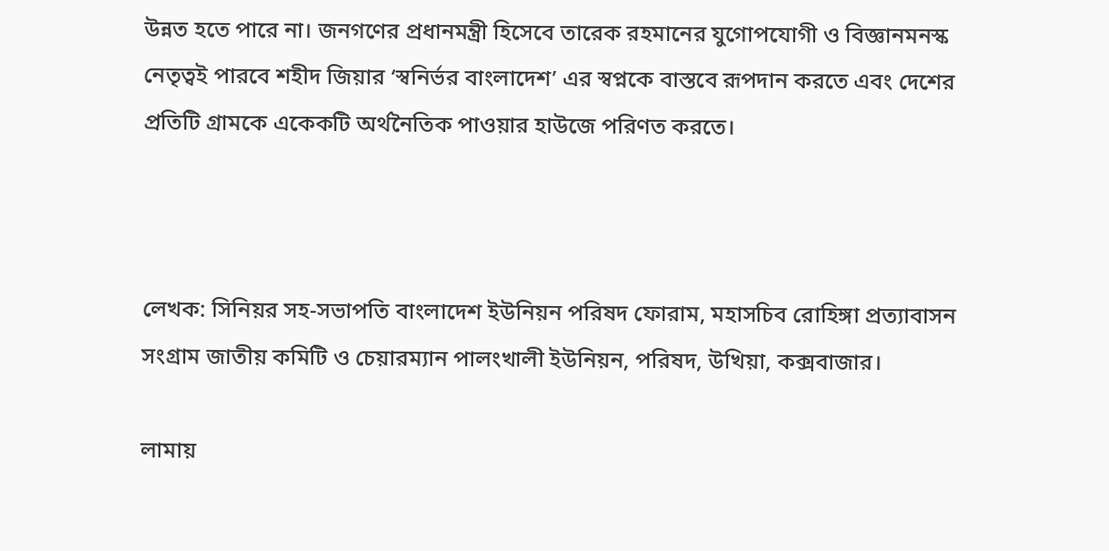উন্নত হতে পারে না। জনগণের প্রধানমন্ত্রী হিসেবে তারেক রহমানের যুগোপযোগী ও বিজ্ঞানমনস্ক নেতৃত্বই পারবে শহীদ জিয়ার ‘স্বনির্ভর বাংলাদেশ’ এর স্বপ্নকে বাস্তবে রূপদান করতে এবং দেশের প্রতিটি গ্রামকে একেকটি অর্থনৈতিক পাওয়ার হাউজে পরিণত করতে।



লেখক: সিনিয়র সহ-সভাপতি বাংলাদেশ ইউনিয়ন পরিষদ ফোরাম, মহাসচিব রোহিঙ্গা প্রত্যাবাসন সংগ্রাম জাতীয় কমিটি ও চেয়ারম্যান পালংখালী ইউনিয়ন, পরিষদ, উখিয়া, কক্সবাজার।

লামায়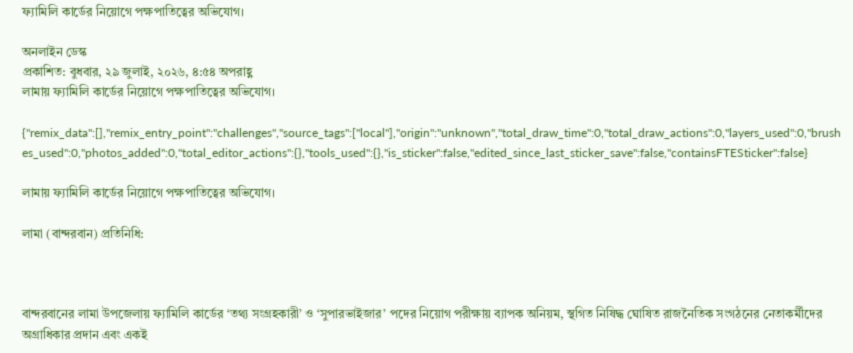ফ্যামিলি কার্ডের নিয়োগে পক্ষপাতিত্বের অভিযোগ।

অনলাইন ডেস্ক
প্রকাশিত: বুধবার, ২৯ জুলাই, ২০২৬, ৪:৫৪ অপরাহ্ণ
লামায় ফ্যামিলি কার্ডের নিয়োগে পক্ষপাতিত্বের অভিযোগ।

{"remix_data":[],"remix_entry_point":"challenges","source_tags":["local"],"origin":"unknown","total_draw_time":0,"total_draw_actions":0,"layers_used":0,"brushes_used":0,"photos_added":0,"total_editor_actions":{},"tools_used":{},"is_sticker":false,"edited_since_last_sticker_save":false,"containsFTESticker":false}

লামায় ফ্যামিলি কার্ডের নিয়োগে পক্ষপাতিত্বের অভিযোগ।

লামা (বান্দরবান) প্রতিনিধি:



বান্দরবানের লামা উপজেলায় ফ্যামিলি কার্ডের ‘তথ্য সংগ্রহকারী’ ও ‘সুপারভাইজার’ পদের নিয়োগ পরীক্ষায় ব্যাপক অনিয়ম, স্থগিত নিষিদ্ধ ঘোষিত রাজনৈতিক সংগঠনের নেতাকর্মীদের অগ্রাধিকার প্রদান এবং একই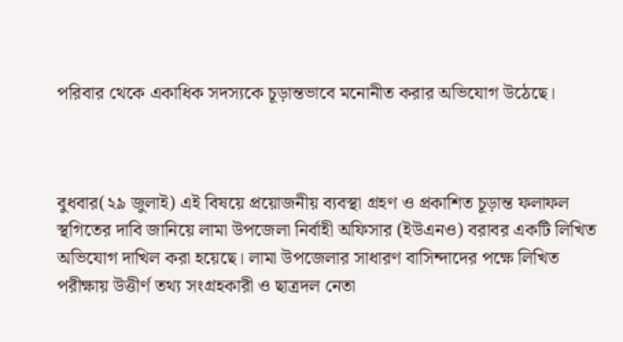পরিবার থেকে একাধিক সদস্যকে চূড়ান্তভাবে মনোনীত করার অভিযোগ উঠেছে।



বুধবার(২৯ জুলাই) এই বিষয়ে প্রয়োজনীয় ব্যবস্থা গ্রহণ ও প্রকাশিত চূড়ান্ত ফলাফল স্থগিতের দাবি জানিয়ে লামা উপজেলা নির্বাহী অফিসার (ইউএনও) বরাবর একটি লিখিত অভিযোগ দাখিল করা হয়েছে। লামা উপজেলার সাধারণ বাসিন্দাদের পক্ষে লিখিত পরীক্ষায় উত্তীর্ণ তথ্য সংগ্রহকারী ও ছাত্রদল নেতা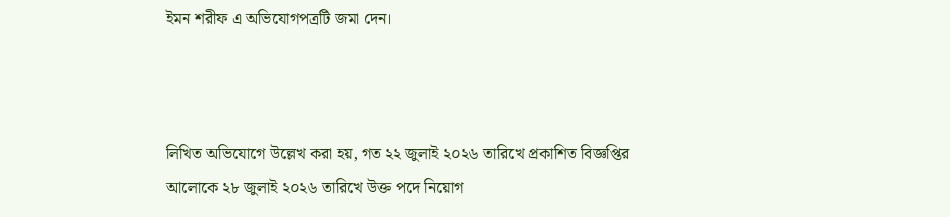ইমন শরীফ এ অভিযোগপত্রটি জমা দেন।



লিখিত অভিযোগে উল্লেখ করা হয়, গত ২২ জুলাই ২০২৬ তারিখে প্রকাশিত বিজ্ঞপ্তির আলোকে ২৮ জুলাই ২০২৬ তারিখে উক্ত পদে নিয়োগ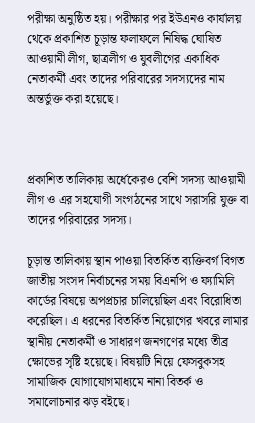পরীক্ষা অনুষ্ঠিত হয়। পরীক্ষার পর ইউএনও কার্যালয় থেকে প্রকাশিত চূড়ান্ত ফলাফলে নিষিদ্ধ ঘোষিত আওয়ামী লীগ, ছাত্রলীগ ও যুবলীগের একাধিক নেতাকর্মী এবং তাদের পরিবারের সদস্যদের নাম অন্তর্ভুক্ত করা হয়েছে।



প্রকাশিত তালিকায় অর্ধেকেরও বেশি সদস্য আওয়ামী লীগ ও এর সহযোগী সংগঠনের সাথে সরাসরি যুক্ত বা তাদের পরিবারের সদস্য।

চূড়ান্ত তালিকায় স্থান পাওয়া বিতর্কিত ব্যক্তিবর্গ বিগত জাতীয় সংসদ নির্বাচনের সময় বিএনপি ও ফ্যামিলি কার্ডের বিষয়ে অপপ্রচার চালিয়েছিল এবং বিরোধিতা করেছিল। এ ধরনের বিতর্কিত নিয়োগের খবরে লামার স্থানীয় নেতাকর্মী ও সাধারণ জনগণের মধ্যে তীব্র ক্ষোভের সৃষ্টি হয়েছে। বিষয়টি নিয়ে ফেসবুকসহ সামাজিক যোগাযোগমাধ্যমে নানা বিতর্ক ও সমালোচনার ঝড় বইছে।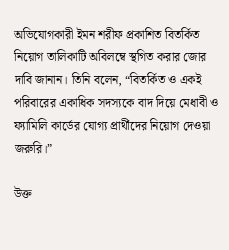অভিযোগকারী ইমন শরীফ প্রকাশিত বিতর্কিত নিয়োগ তালিকাটি অবিলম্বে স্থগিত করার জোর দাবি জানান। তিনি বলেন, “বিতর্কিত ও একই পরিবারের একাধিক সদস্যকে বাদ দিয়ে মেধাবী ও ফ্যামিলি কার্ডের যোগ্য প্রার্থীদের নিয়োগ দেওয়া জরুরি।”

উক্ত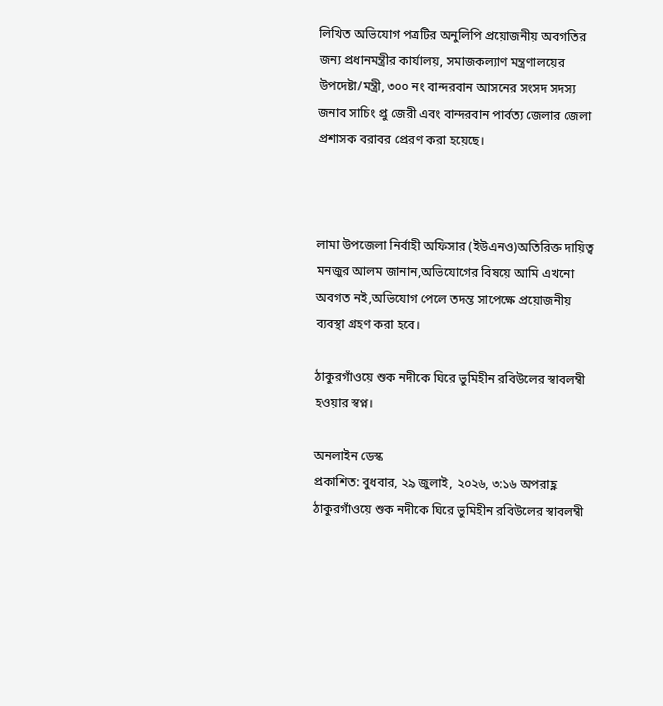লিখিত অভিযোগ পত্রটির অনুলিপি প্রয়োজনীয় অবগতির জন্য প্রধানমন্ত্রীর কার্যালয়, সমাজকল্যাণ মন্ত্রণালয়ের উপদেষ্টা/মন্ত্রী, ৩০০ নং বান্দরবান আসনের সংসদ সদস্য জনাব সাচিং প্রু জেরী এবং বান্দরবান পার্বত্য জেলার জেলা প্রশাসক বরাবর প্রেরণ করা হয়েছে।



লামা উপজেলা নির্বাহী অফিসার (ইউএনও)অতিরিক্ত দায়িত্ব মনজুর আলম জানান,অভিযোগের বিষয়ে আমি এখনো অবগত নই,অভিযোগ পেলে তদন্ত সাপেক্ষে প্রয়োজনীয় ব্যবস্থা গ্রহণ করা হবে।

ঠাকুরগাঁওয়ে শুক নদীকে ঘিরে ভুমিহীন রবিউলের স্বাবলম্বী হওয়ার স্বপ্ন।

অনলাইন ডেস্ক
প্রকাশিত: বুধবার, ২৯ জুলাই, ২০২৬, ৩:১৬ অপরাহ্ণ
ঠাকুরগাঁওয়ে শুক নদীকে ঘিরে ভুমিহীন রবিউলের স্বাবলম্বী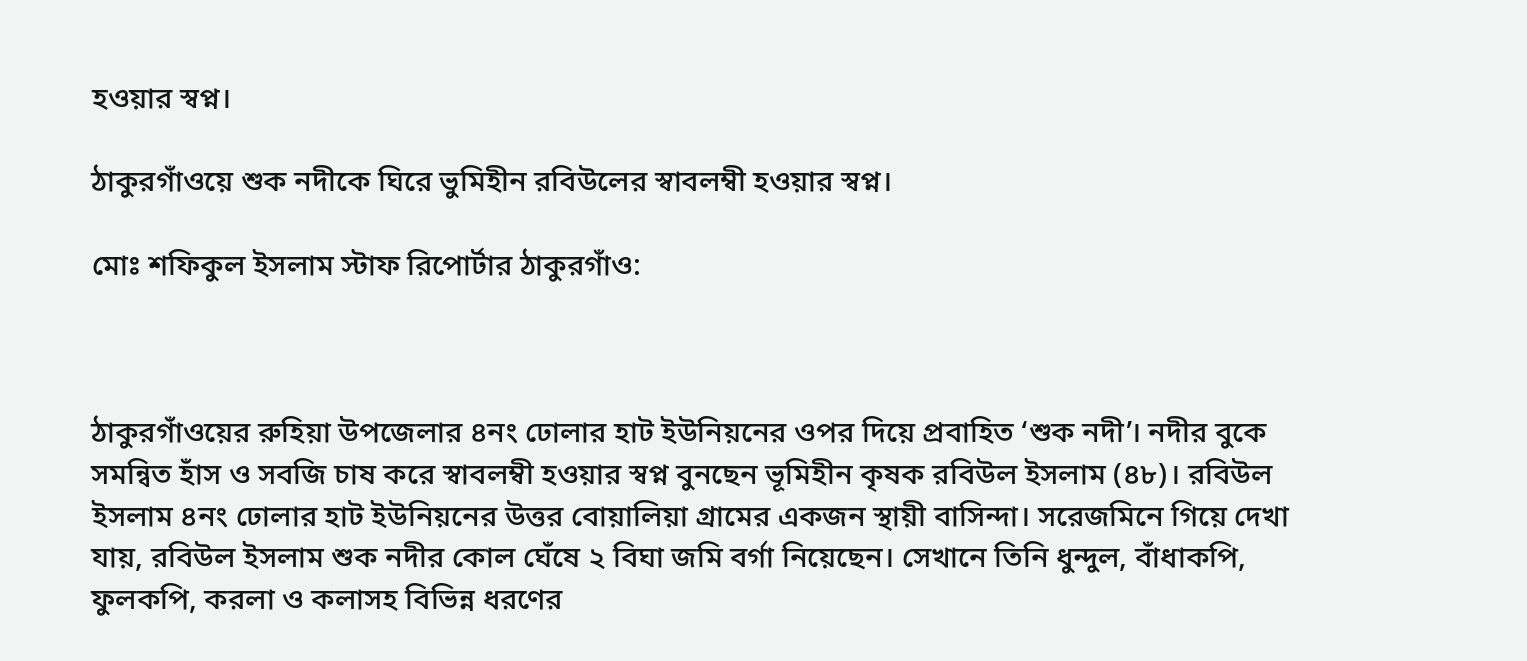হওয়ার স্বপ্ন।

ঠাকুরগাঁওয়ে শুক নদীকে ঘিরে ভুমিহীন রবিউলের স্বাবলম্বী হওয়ার স্বপ্ন।

মোঃ শফিকুল ইসলাম স্টাফ রিপোর্টার ঠাকুরগাঁও:



ঠাকুরগাঁওয়ের রুহিয়া উপজেলার ৪নং ঢোলার হাট ইউনিয়নের ওপর দিয়ে প্রবাহিত ‘শুক নদী’। নদীর বুকে সমন্বিত হাঁস ও সবজি চাষ করে স্বাবলম্বী হওয়ার স্বপ্ন বুনছেন ভূমিহীন কৃষক রবিউল ইসলাম (৪৮)। রবিউল ইসলাম ৪নং ঢোলার হাট ইউনিয়নের উত্তর বোয়ালিয়া গ্রামের একজন স্থায়ী বাসিন্দা। সরেজমিনে গিয়ে দেখা যায়, রবিউল ইসলাম শুক নদীর কোল ঘেঁষে ২ বিঘা জমি বর্গা নিয়েছেন। সেখানে তিনি ধুন্দুল, বাঁধাকপি, ফুলকপি, করলা ও কলাসহ বিভিন্ন ধরণের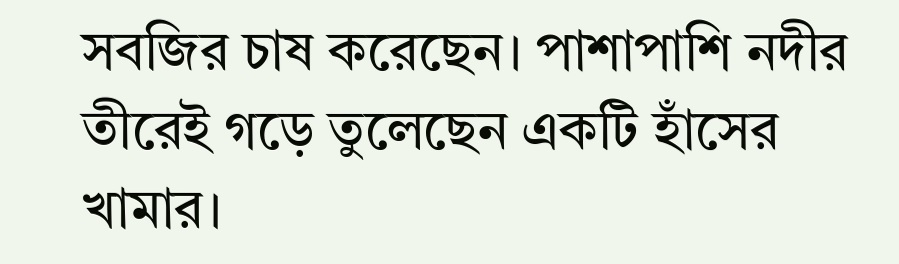সবজির চাষ করেছেন। পাশাপাশি নদীর তীরেই গড়ে তুলেছেন একটি হাঁসের খামার।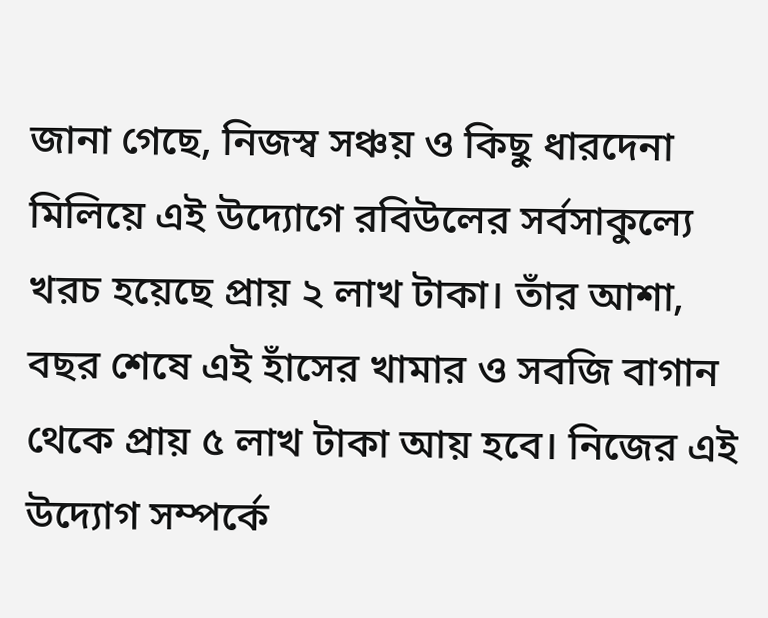জানা গেছে, নিজস্ব সঞ্চয় ও কিছু ধারদেনা মিলিয়ে এই উদ্যোগে রবিউলের সর্বসাকুল্যে খরচ হয়েছে প্রায় ২ লাখ টাকা। তাঁর আশা, বছর শেষে এই হাঁসের খামার ও সবজি বাগান থেকে প্রায় ৫ লাখ টাকা আয় হবে। নিজের এই উদ্যোগ সম্পর্কে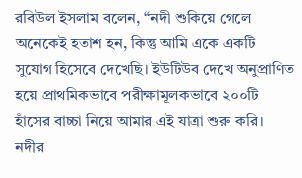রবিউল ইসলাম বলেন, “নদী শুকিয়ে গেলে অনেকেই হতাশ হন, কিন্তু আমি একে একটি সুযোগ হিসেবে দেখেছি। ইউটিউব দেখে অনুপ্রাণিত হয়ে প্রাথমিকভাবে পরীক্ষামূলকভাবে ২০০টি হাঁসের বাচ্চা নিয়ে আমার এই যাত্রা শুরু করি। নদীর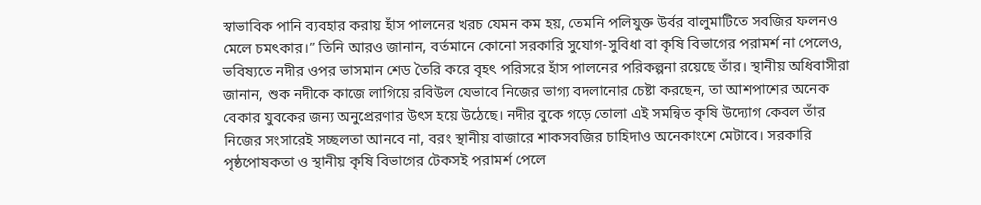স্বাভাবিক পানি ব্যবহার করায় হাঁস পালনের খরচ যেমন কম হয়, তেমনি পলিযুক্ত উর্বর বালুমাটিতে সবজির ফলনও মেলে চমৎকার।” তিনি আরও জানান, বর্তমানে কোনো সরকারি সুযোগ-সুবিধা বা কৃষি বিভাগের পরামর্শ না পেলেও, ভবিষ্যতে নদীর ওপর ভাসমান শেড তৈরি করে বৃহৎ পরিসরে হাঁস পালনের পরিকল্পনা রয়েছে তাঁর। স্থানীয় অধিবাসীরা জানান, শুক নদীকে কাজে লাগিয়ে রবিউল যেভাবে নিজের ভাগ্য বদলানোর চেষ্টা করছেন, তা আশপাশের অনেক বেকার যুবকের জন্য অনুপ্রেরণার উৎস হয়ে উঠেছে। নদীর বুকে গড়ে তোলা এই সমন্বিত কৃষি উদ্যোগ কেবল তাঁর নিজের সংসারেই সচ্ছলতা আনবে না, বরং স্থানীয় বাজারে শাকসবজির চাহিদাও অনেকাংশে মেটাবে। সরকারি পৃষ্ঠপোষকতা ও স্থানীয় কৃষি বিভাগের টেকসই পরামর্শ পেলে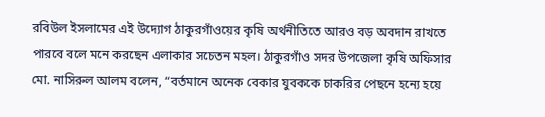রবিউল ইসলামের এই উদ্যোগ ঠাকুরগাঁওয়ের কৃষি অর্থনীতিতে আরও বড় অবদান রাখতে পারবে বলে মনে করছেন এলাকার সচেতন মহল। ঠাকুরগাঁও সদর উপজেলা কৃষি অফিসার মো. নাসিরুল আলম বলেন, “বর্তমানে অনেক বেকার যুবককে চাকরির পেছনে হন্যে হয়ে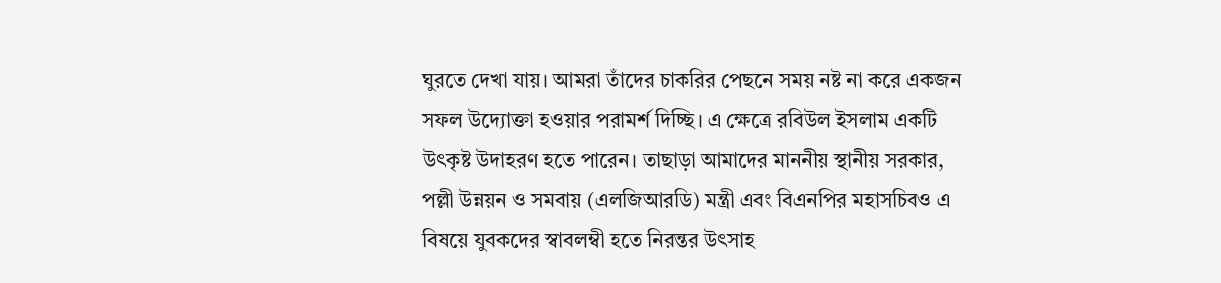ঘুরতে দেখা যায়। আমরা তাঁদের চাকরির পেছনে সময় নষ্ট না করে একজন সফল উদ্যোক্তা হওয়ার পরামর্শ দিচ্ছি। এ ক্ষেত্রে রবিউল ইসলাম একটি উৎকৃষ্ট উদাহরণ হতে পারেন। তাছাড়া আমাদের মাননীয় স্থানীয় সরকার, পল্লী উন্নয়ন ও সমবায় (এলজিআরডি) মন্ত্রী এবং বিএনপির মহাসচিবও এ বিষয়ে যুবকদের স্বাবলম্বী হতে নিরন্তর উৎসাহ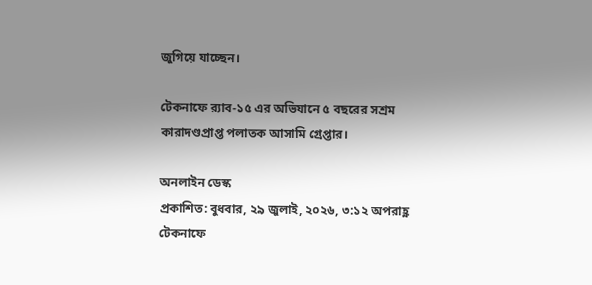জুগিয়ে যাচ্ছেন।

টেকনাফে র‌্যাব-১৫ এর অভিযানে ৫ বছরের সশ্রম কারাদণ্ডপ্রাপ্ত পলাতক আসামি গ্রেপ্তার।

অনলাইন ডেস্ক
প্রকাশিত: বুধবার, ২৯ জুলাই, ২০২৬, ৩:১২ অপরাহ্ণ
টেকনাফে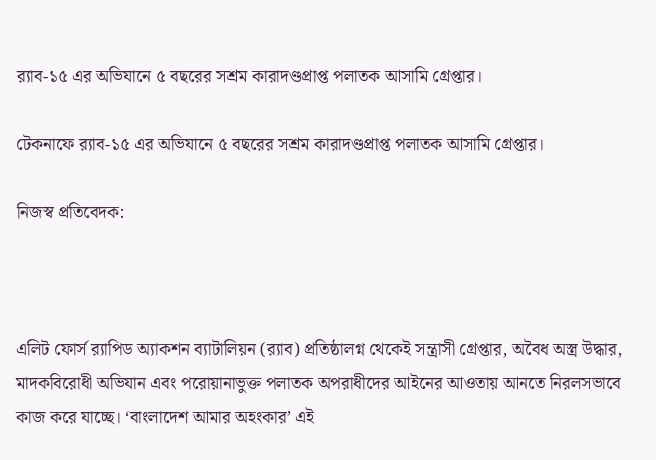র‌্যাব-১৫ এর অভিযানে ৫ বছরের সশ্রম কারাদণ্ডপ্রাপ্ত পলাতক আসামি গ্রেপ্তার।

টেকনাফে র‌্যাব-১৫ এর অভিযানে ৫ বছরের সশ্রম কারাদণ্ডপ্রাপ্ত পলাতক আসামি গ্রেপ্তার।

নিজস্ব প্রতিবেদক:



এলিট ফোর্স র‌্যাপিড অ্যাকশন ব্যাটালিয়ন (র‌্যাব) প্রতিষ্ঠালগ্ন থেকেই সন্ত্রাসী গ্রেপ্তার, অবৈধ অস্ত্র উদ্ধার, মাদকবিরোধী অভিযান এবং পরোয়ানাভুক্ত পলাতক অপরাধীদের আইনের আওতায় আনতে নিরলসভাবে কাজ করে যাচ্ছে। ‘বাংলাদেশ আমার অহংকার’ এই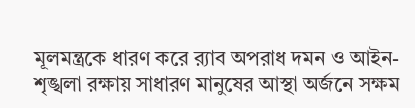মূলমন্ত্রকে ধারণ করে র‌্যাব অপরাধ দমন ও আইন-শৃঙ্খলা রক্ষায় সাধারণ মানুষের আস্থা অর্জনে সক্ষম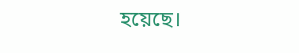হয়েছে।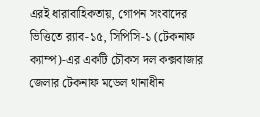এরই ধারাবাহিকতায়, গোপন সংবাদের ভিত্তিতে র‌্যাব-১৫, সিপিসি-১ (টেকনাফ ক্যাম্প)-এর একটি চৌকস দল কক্সবাজার জেলার টেকনাফ মডেল থানাধীন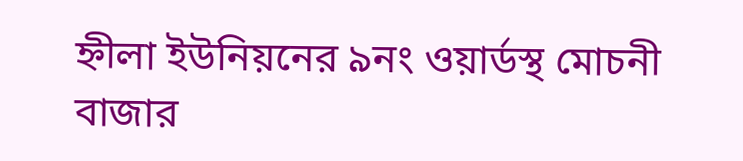হ্নীলা ইউনিয়নের ৯নং ওয়ার্ডস্থ মোচনী বাজার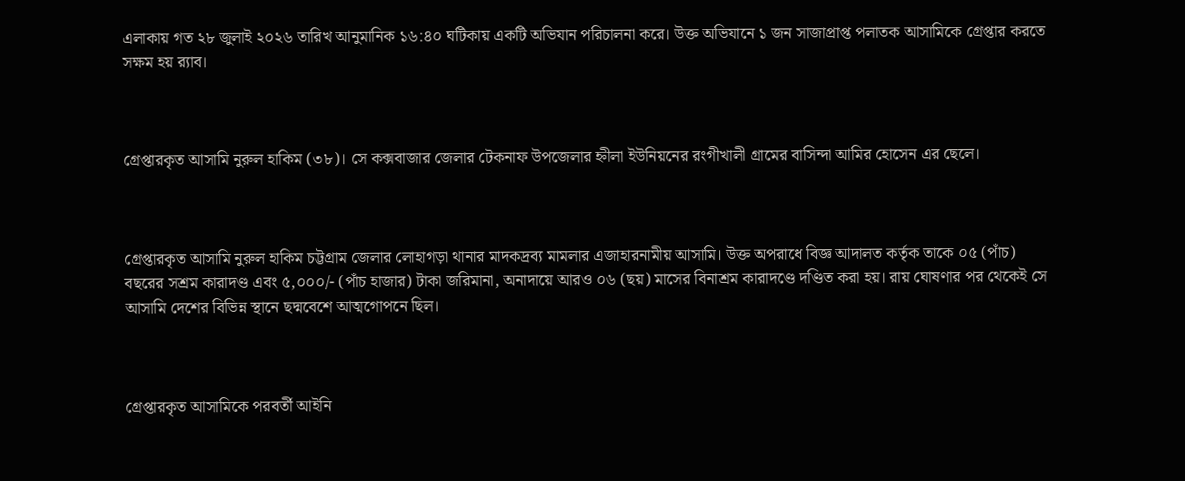এলাকায় গত ২৮ জুলাই ২০২৬ তারিখ আনুমানিক ১৬:৪০ ঘটিকায় একটি অভিযান পরিচালনা করে। উক্ত অভিযানে ১ জন সাজাপ্রাপ্ত পলাতক আসামিকে গ্রেপ্তার করতে সক্ষম হয় র‌্যাব।



গ্রেপ্তারকৃত আসামি নুরুল হাকিম (৩৮)। সে কক্সবাজার জেলার টেকনাফ উপজেলার হ্নীলা ইউনিয়নের রংগীখালী গ্রামের বাসিন্দা আমির হোসেন এর ছেলে।



গ্রেপ্তারকৃত আসামি নুরুল হাকিম চট্টগ্রাম জেলার লোহাগড়া থানার মাদকদ্রব্য মামলার এজাহারনামীয় আসামি। উক্ত অপরাধে বিজ্ঞ আদালত কর্তৃক তাকে ০৫ (পাঁচ) বছরের সশ্রম কারাদণ্ড এবং ৫,০০০/- (পাঁচ হাজার) টাকা জরিমানা, অনাদায়ে আরও ০৬ (ছয়) মাসের বিনাশ্রম কারাদণ্ডে দণ্ডিত করা হয়। রায় ঘোষণার পর থেকেই সে আসামি দেশের বিভিন্ন স্থানে ছদ্মবেশে আত্মগোপনে ছিল।



গ্রেপ্তারকৃত আসামিকে পরবর্তী আইনি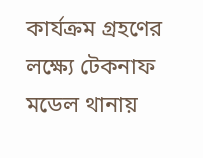কার্যক্রম গ্রহণের লক্ষ্যে টেকনাফ মডেল থানায়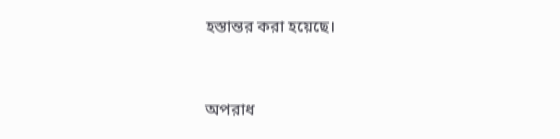হস্তান্তর করা হয়েছে।



অপরাধ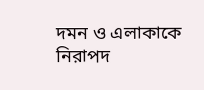দমন ও এলাকাকে নিরাপদ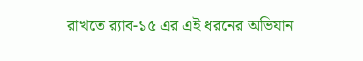রাখতে র‌্যাব-১৫ এর এই ধরনের অভিযান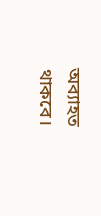অব্যাহত থাকবে।